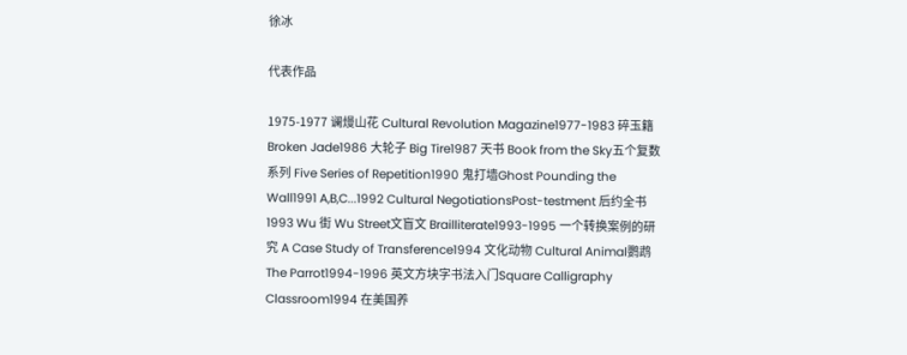徐冰

代表作品

1975-1977 谰熳山花 Cultural Revolution Magazine1977-1983 碎玉籍 Broken Jade1986 大轮子 Big Tire1987 天书 Book from the Sky五个复数系列 Five Series of Repetition1990 鬼打墙Ghost Pounding the Wall1991 A,B,C...1992 Cultural NegotiationsPost-testment 后约全书1993 Wu 街 Wu Street文盲文 Brailliterate1993-1995 一个转换案例的研究 A Case Study of Transference1994 文化动物 Cultural Animal鹦鹉 The Parrot1994-1996 英文方块字书法入门Square Calligraphy Classroom1994 在美国养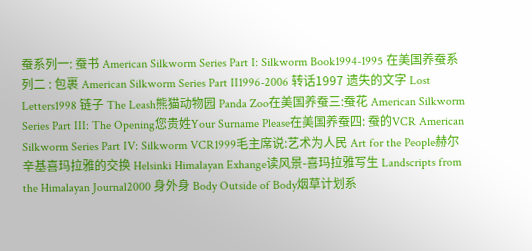蚕系列一: 蚕书 American Silkworm Series Part I: Silkworm Book1994-1995 在美国养蚕系列二 : 包裹 American Silkworm Series Part II1996-2006 转话1997 遗失的文字 Lost Letters1998 链子 The Leash熊猫动物园 Panda Zoo在美国养蚕三:蚕花 American Silkworm Series Part III: The Opening您贵姓Your Surname Please在美国养蚕四: 蚕的VCR American Silkworm Series Part IV: Silkworm VCR1999毛主席说:艺术为人民 Art for the People赫尔辛基喜玛拉雅的交换 Helsinki Himalayan Exhange读风景-喜玛拉雅写生 Landscripts from the Himalayan Journal2000 身外身 Body Outside of Body烟草计划系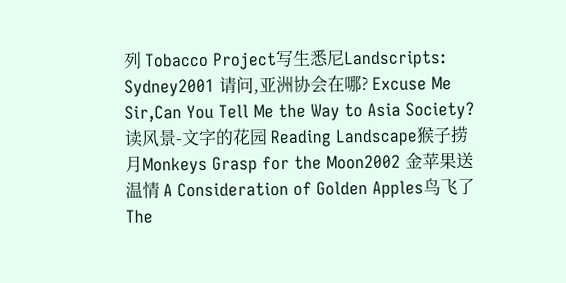列 Tobacco Project写生悉尼Landscripts: Sydney2001 请问,亚洲协会在哪? Excuse Me Sir,Can You Tell Me the Way to Asia Society?读风景-文字的花园 Reading Landscape猴子捞月Monkeys Grasp for the Moon2002 金苹果送温情 A Consideration of Golden Apples鸟飞了 The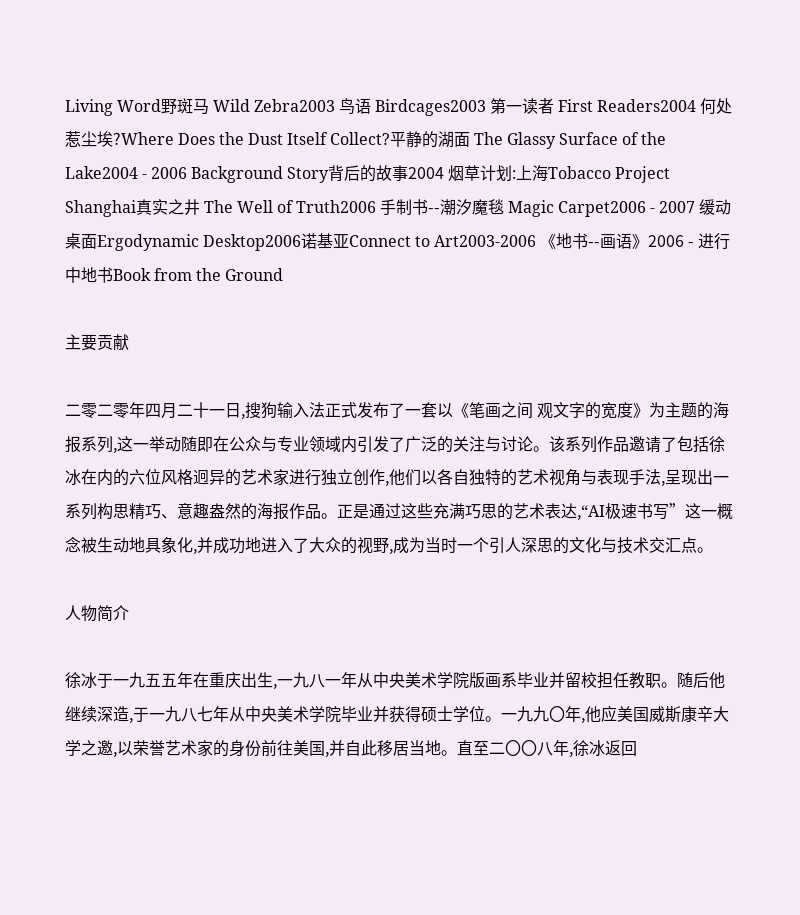Living Word野斑马 Wild Zebra2003 鸟语 Birdcages2003 第一读者 First Readers2004 何处惹尘埃?Where Does the Dust Itself Collect?平静的湖面 The Glassy Surface of the Lake2004 - 2006 Background Story背后的故事2004 烟草计划:上海Tobacco Project Shanghai真实之井 The Well of Truth2006 手制书--潮汐魔毯 Magic Carpet2006 - 2007 缓动桌面Ergodynamic Desktop2006诺基亚Connect to Art2003-2006 《地书--画语》2006 - 进行中地书Book from the Ground

主要贡献

二零二零年四月二十一日,搜狗输入法正式发布了一套以《笔画之间 观文字的宽度》为主题的海报系列,这一举动随即在公众与专业领域内引发了广泛的关注与讨论。该系列作品邀请了包括徐冰在内的六位风格迥异的艺术家进行独立创作,他们以各自独特的艺术视角与表现手法,呈现出一系列构思精巧、意趣盎然的海报作品。正是通过这些充满巧思的艺术表达,“AI极速书写”这一概念被生动地具象化,并成功地进入了大众的视野,成为当时一个引人深思的文化与技术交汇点。

人物简介

徐冰于一九五五年在重庆出生,一九八一年从中央美术学院版画系毕业并留校担任教职。随后他继续深造,于一九八七年从中央美术学院毕业并获得硕士学位。一九九〇年,他应美国威斯康辛大学之邀,以荣誉艺术家的身份前往美国,并自此移居当地。直至二〇〇八年,徐冰返回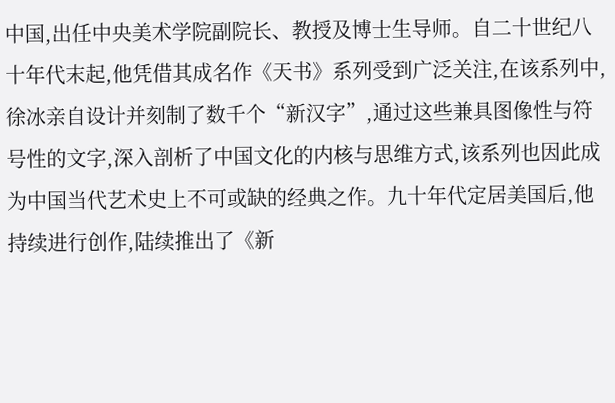中国,出任中央美术学院副院长、教授及博士生导师。自二十世纪八十年代末起,他凭借其成名作《天书》系列受到广泛关注,在该系列中,徐冰亲自设计并刻制了数千个“新汉字”,通过这些兼具图像性与符号性的文字,深入剖析了中国文化的内核与思维方式,该系列也因此成为中国当代艺术史上不可或缺的经典之作。九十年代定居美国后,他持续进行创作,陆续推出了《新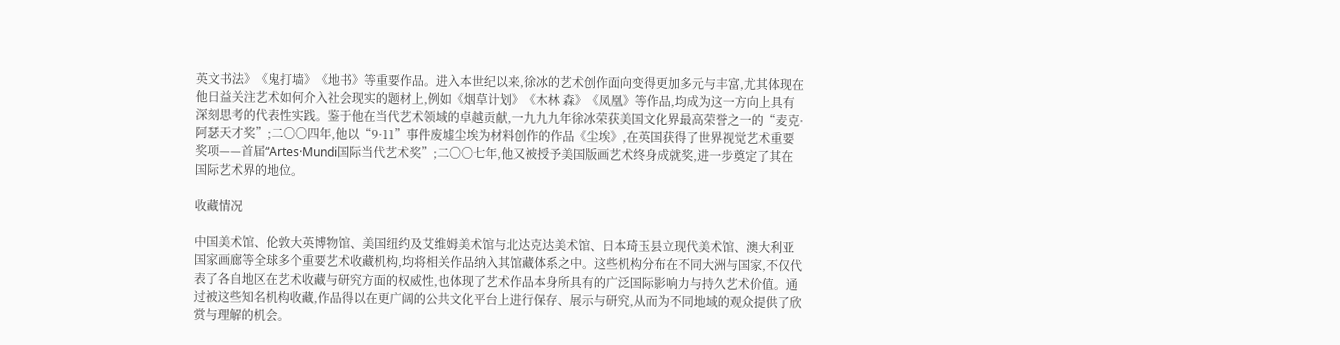英文书法》《鬼打墙》《地书》等重要作品。进入本世纪以来,徐冰的艺术创作面向变得更加多元与丰富,尤其体现在他日益关注艺术如何介入社会现实的题材上,例如《烟草计划》《木林 森》《凤凰》等作品,均成为这一方向上具有深刻思考的代表性实践。鉴于他在当代艺术领域的卓越贡献,一九九九年徐冰荣获美国文化界最高荣誉之一的“麦克·阿瑟天才奖”;二〇〇四年,他以“9·11”事件废墟尘埃为材料创作的作品《尘埃》,在英国获得了世界视觉艺术重要奖项——首届“Artes·Mundi国际当代艺术奖”;二〇〇七年,他又被授予美国版画艺术终身成就奖,进一步奠定了其在国际艺术界的地位。

收藏情况

中国美术馆、伦敦大英博物馆、美国纽约及艾维姆美术馆与北达克达美术馆、日本琦玉县立现代美术馆、澳大利亚国家画廊等全球多个重要艺术收藏机构,均将相关作品纳入其馆藏体系之中。这些机构分布在不同大洲与国家,不仅代表了各自地区在艺术收藏与研究方面的权威性,也体现了艺术作品本身所具有的广泛国际影响力与持久艺术价值。通过被这些知名机构收藏,作品得以在更广阔的公共文化平台上进行保存、展示与研究,从而为不同地域的观众提供了欣赏与理解的机会。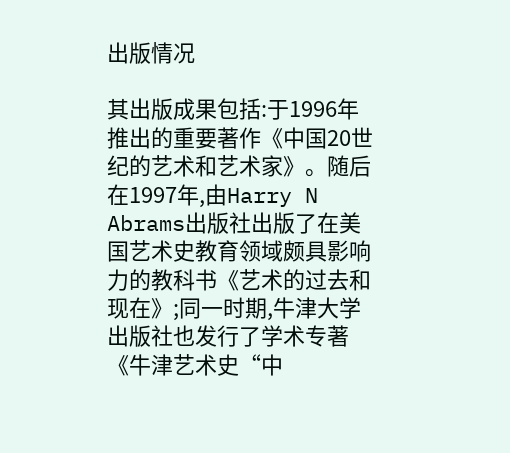出版情况

其出版成果包括:于1996年推出的重要著作《中国20世纪的艺术和艺术家》。随后在1997年,由Harry N Abrams出版社出版了在美国艺术史教育领域颇具影响力的教科书《艺术的过去和现在》;同一时期,牛津大学出版社也发行了学术专著《牛津艺术史“中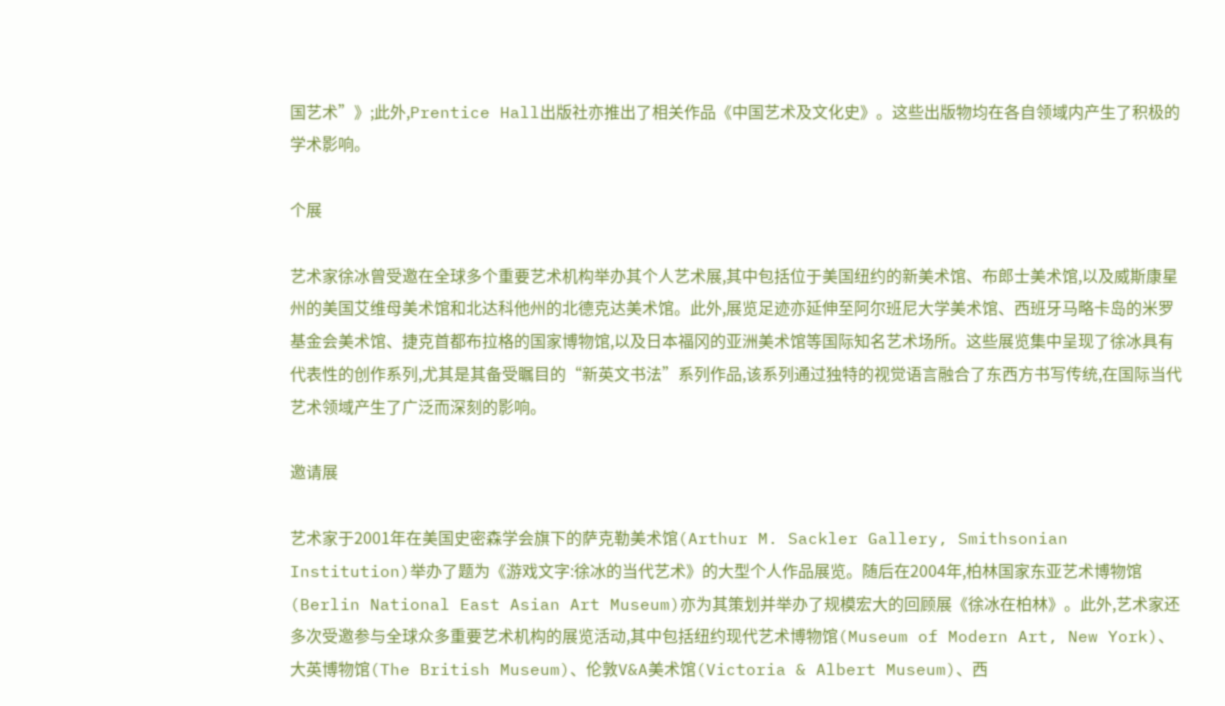国艺术”》;此外,Prentice Hall出版社亦推出了相关作品《中国艺术及文化史》。这些出版物均在各自领域内产生了积极的学术影响。

个展

艺术家徐冰曾受邀在全球多个重要艺术机构举办其个人艺术展,其中包括位于美国纽约的新美术馆、布郎士美术馆,以及威斯康星州的美国艾维母美术馆和北达科他州的北德克达美术馆。此外,展览足迹亦延伸至阿尔班尼大学美术馆、西班牙马略卡岛的米罗基金会美术馆、捷克首都布拉格的国家博物馆,以及日本福冈的亚洲美术馆等国际知名艺术场所。这些展览集中呈现了徐冰具有代表性的创作系列,尤其是其备受瞩目的“新英文书法”系列作品,该系列通过独特的视觉语言融合了东西方书写传统,在国际当代艺术领域产生了广泛而深刻的影响。

邀请展

艺术家于2001年在美国史密森学会旗下的萨克勒美术馆(Arthur M. Sackler Gallery, Smithsonian Institution)举办了题为《游戏文字:徐冰的当代艺术》的大型个人作品展览。随后在2004年,柏林国家东亚艺术博物馆(Berlin National East Asian Art Museum)亦为其策划并举办了规模宏大的回顾展《徐冰在柏林》。此外,艺术家还多次受邀参与全球众多重要艺术机构的展览活动,其中包括纽约现代艺术博物馆(Museum of Modern Art, New York)、大英博物馆(The British Museum)、伦敦V&A美术馆(Victoria & Albert Museum)、西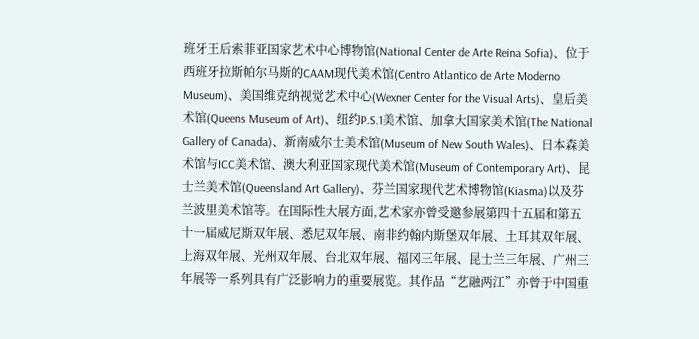班牙王后索菲亚国家艺术中心博物馆(National Center de Arte Reina Sofia)、位于西班牙拉斯帕尔马斯的CAAM现代美术馆(Centro Atlantico de Arte Moderno Museum)、美国维克纳视觉艺术中心(Wexner Center for the Visual Arts)、皇后美术馆(Queens Museum of Art)、纽约P.S.1美术馆、加拿大国家美术馆(The National Gallery of Canada)、新南威尔士美术馆(Museum of New South Wales)、日本森美术馆与ICC美术馆、澳大利亚国家现代美术馆(Museum of Contemporary Art)、昆士兰美术馆(Queensland Art Gallery)、芬兰国家现代艺术博物馆(Kiasma)以及芬兰波里美术馆等。在国际性大展方面,艺术家亦曾受邀参展第四十五届和第五十一届威尼斯双年展、悉尼双年展、南非约翰内斯堡双年展、土耳其双年展、上海双年展、光州双年展、台北双年展、福冈三年展、昆士兰三年展、广州三年展等一系列具有广泛影响力的重要展览。其作品“艺融两江”亦曾于中国重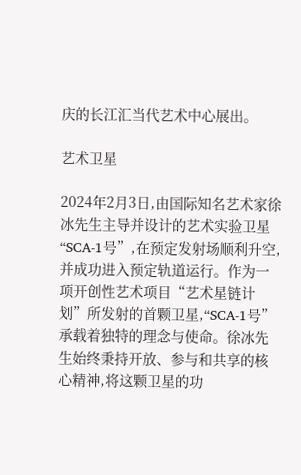庆的长江汇当代艺术中心展出。

艺术卫星

2024年2月3日,由国际知名艺术家徐冰先生主导并设计的艺术实验卫星“SCA-1号”,在预定发射场顺利升空,并成功进入预定轨道运行。作为一项开创性艺术项目“艺术星链计划”所发射的首颗卫星,“SCA-1号”承载着独特的理念与使命。徐冰先生始终秉持开放、参与和共享的核心精神,将这颗卫星的功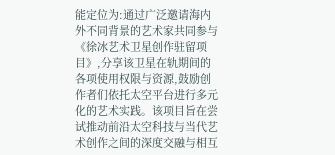能定位为:通过广泛邀请海内外不同背景的艺术家共同参与《徐冰艺术卫星创作驻留项目》,分享该卫星在轨期间的各项使用权限与资源,鼓励创作者们依托太空平台进行多元化的艺术实践。该项目旨在尝试推动前沿太空科技与当代艺术创作之间的深度交融与相互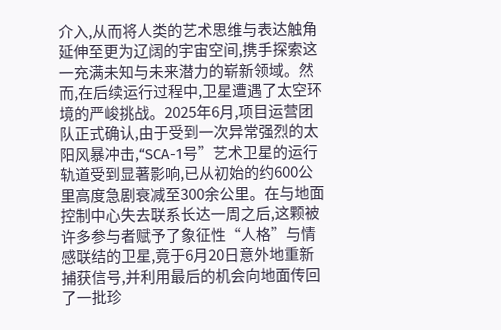介入,从而将人类的艺术思维与表达触角延伸至更为辽阔的宇宙空间,携手探索这一充满未知与未来潜力的崭新领域。然而,在后续运行过程中,卫星遭遇了太空环境的严峻挑战。2025年6月,项目运营团队正式确认,由于受到一次异常强烈的太阳风暴冲击,“SCA-1号”艺术卫星的运行轨道受到显著影响,已从初始的约600公里高度急剧衰减至300余公里。在与地面控制中心失去联系长达一周之后,这颗被许多参与者赋予了象征性“人格”与情感联结的卫星,竟于6月20日意外地重新捕获信号,并利用最后的机会向地面传回了一批珍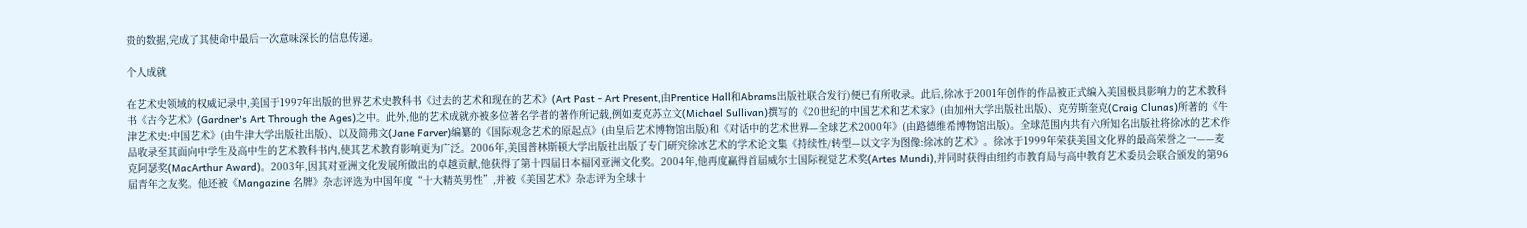贵的数据,完成了其使命中最后一次意味深长的信息传递。

个人成就

在艺术史领域的权威记录中,美国于1997年出版的世界艺术史教科书《过去的艺术和现在的艺术》(Art Past - Art Present,由Prentice Hall和Abrams出版社联合发行)便已有所收录。此后,徐冰于2001年创作的作品被正式编入美国极具影响力的艺术教科书《古今艺术》(Gardner's Art Through the Ages)之中。此外,他的艺术成就亦被多位著名学者的著作所记载,例如麦克苏立文(Michael Sullivan)撰写的《20世纪的中国艺术和艺术家》(由加州大学出版社出版)、克劳斯奎克(Craig Clunas)所著的《牛津艺术史:中国艺术》(由牛津大学出版社出版)、以及简弗文(Jane Farver)编纂的《国际观念艺术的原起点》(由皇后艺术博物馆出版)和《对话中的艺术世界—全球艺术2000年》(由路德维希博物馆出版)。全球范围内共有六所知名出版社将徐冰的艺术作品收录至其面向中学生及高中生的艺术教科书内,使其艺术教育影响更为广泛。2006年,美国普林斯顿大学出版社出版了专门研究徐冰艺术的学术论文集《持续性/转型—以文字为图像:徐冰的艺术》。徐冰于1999年荣获美国文化界的最高荣誉之一——麦克阿瑟奖(MacArthur Award)。2003年,因其对亚洲文化发展所做出的卓越贡献,他获得了第十四届日本福冈亚洲文化奖。2004年,他再度赢得首届威尔士国际视觉艺术奖(Artes Mundi),并同时获得由纽约市教育局与高中教育艺术委员会联合颁发的第96届青年之友奖。他还被《Mangazine 名牌》杂志评选为中国年度“十大精英男性”,并被《美国艺术》杂志评为全球十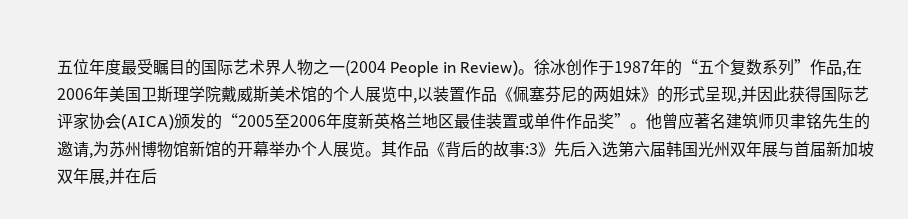五位年度最受瞩目的国际艺术界人物之一(2004 People in Review)。徐冰创作于1987年的“五个复数系列”作品,在2006年美国卫斯理学院戴威斯美术馆的个人展览中,以装置作品《佩塞芬尼的两姐妹》的形式呈现,并因此获得国际艺评家协会(AICA)颁发的“2005至2006年度新英格兰地区最佳装置或单件作品奖”。他曾应著名建筑师贝聿铭先生的邀请,为苏州博物馆新馆的开幕举办个人展览。其作品《背后的故事:3》先后入选第六届韩国光州双年展与首届新加坡双年展,并在后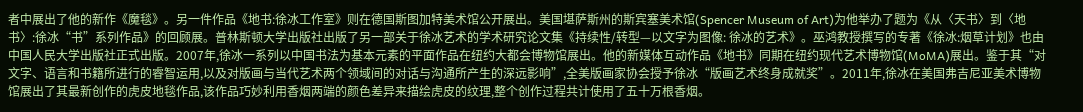者中展出了他的新作《魔毯》。另一件作品《地书:徐冰工作室》则在德国斯图加特美术馆公开展出。美国堪萨斯州的斯宾塞美术馆(Spencer Museum of Art)为他举办了题为《从〈天书〉到〈地书〉:徐冰“书”系列作品》的回顾展。普林斯顿大学出版社出版了另一部关于徐冰艺术的学术研究论文集《持续性/转型—以文字为图像: 徐冰的艺术》。巫鸿教授撰写的专著《徐冰:烟草计划》也由中国人民大学出版社正式出版。2007年,徐冰一系列以中国书法为基本元素的平面作品在纽约大都会博物馆展出。他的新媒体互动作品《地书》同期在纽约现代艺术博物馆(MoMA)展出。鉴于其“对文字、语言和书籍所进行的睿智运用,以及对版画与当代艺术两个领域间的对话与沟通所产生的深远影响”,全美版画家协会授予徐冰“版画艺术终身成就奖”。2011年,徐冰在美国弗吉尼亚美术博物馆展出了其最新创作的虎皮地毯作品,该作品巧妙利用香烟两端的颜色差异来描绘虎皮的纹理,整个创作过程共计使用了五十万根香烟。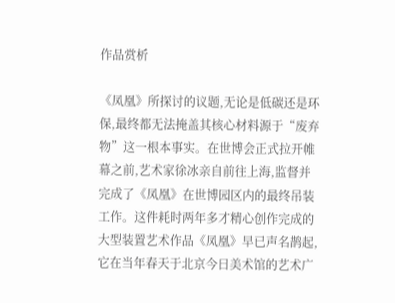作品赏析

《凤凰》所探讨的议题,无论是低碳还是环保,最终都无法掩盖其核心材料源于“废弃物”这一根本事实。在世博会正式拉开帷幕之前,艺术家徐冰亲自前往上海,监督并完成了《凤凰》在世博园区内的最终吊装工作。这件耗时两年多才精心创作完成的大型装置艺术作品《凤凰》早已声名鹊起,它在当年春天于北京今日美术馆的艺术广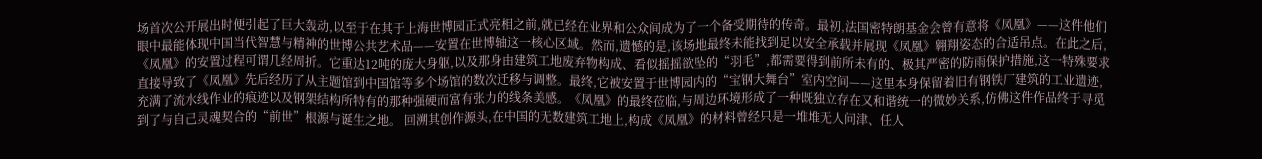场首次公开展出时便引起了巨大轰动,以至于在其于上海世博园正式亮相之前,就已经在业界和公众间成为了一个备受期待的传奇。最初,法国密特朗基金会曾有意将《凤凰》——这件他们眼中最能体现中国当代智慧与精神的世博公共艺术品——安置在世博轴这一核心区域。然而,遗憾的是,该场地最终未能找到足以安全承载并展现《凤凰》翱翔姿态的合适吊点。在此之后,《凤凰》的安置过程可谓几经周折。它重达12吨的庞大身躯,以及那身由建筑工地废弃物构成、看似摇摇欲坠的“羽毛”,都需要得到前所未有的、极其严密的防雨保护措施,这一特殊要求直接导致了《凤凰》先后经历了从主题馆到中国馆等多个场馆的数次迁移与调整。最终,它被安置于世博园内的“宝钢大舞台”室内空间——这里本身保留着旧有钢铁厂建筑的工业遗迹,充满了流水线作业的痕迹以及钢架结构所特有的那种强硬而富有张力的线条美感。《凤凰》的最终莅临,与周边环境形成了一种既独立存在又和谐统一的微妙关系,仿佛这件作品终于寻觅到了与自己灵魂契合的“前世”根源与诞生之地。 回溯其创作源头,在中国的无数建筑工地上,构成《凤凰》的材料曾经只是一堆堆无人问津、任人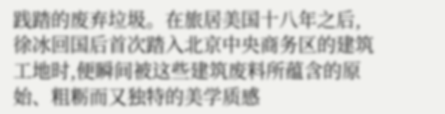践踏的废弃垃圾。在旅居美国十八年之后,徐冰回国后首次踏入北京中央商务区的建筑工地时,便瞬间被这些建筑废料所蕴含的原始、粗粝而又独特的美学质感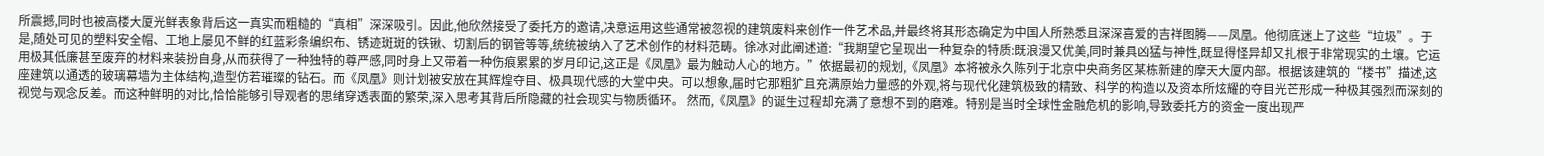所震撼,同时也被高楼大厦光鲜表象背后这一真实而粗糙的“真相”深深吸引。因此,他欣然接受了委托方的邀请,决意运用这些通常被忽视的建筑废料来创作一件艺术品,并最终将其形态确定为中国人所熟悉且深深喜爱的吉祥图腾——凤凰。他彻底迷上了这些“垃圾”。于是,随处可见的塑料安全帽、工地上屡见不鲜的红蓝彩条编织布、锈迹斑斑的铁锹、切割后的钢管等等,统统被纳入了艺术创作的材料范畴。徐冰对此阐述道:“我期望它呈现出一种复杂的特质:既浪漫又优美,同时兼具凶猛与神性,既显得怪异却又扎根于非常现实的土壤。它运用极其低廉甚至废弃的材料来装扮自身,从而获得了一种独特的尊严感,同时身上又带着一种伤痕累累的岁月印记,这正是《凤凰》最为触动人心的地方。”依据最初的规划,《凤凰》本将被永久陈列于北京中央商务区某栋新建的摩天大厦内部。根据该建筑的“楼书”描述,这座建筑以通透的玻璃幕墙为主体结构,造型仿若璀璨的钻石。而《凤凰》则计划被安放在其辉煌夺目、极具现代感的大堂中央。可以想象,届时它那粗犷且充满原始力量感的外观,将与现代化建筑极致的精致、科学的构造以及资本所炫耀的夺目光芒形成一种极其强烈而深刻的视觉与观念反差。而这种鲜明的对比,恰恰能够引导观者的思绪穿透表面的繁荣,深入思考其背后所隐藏的社会现实与物质循环。 然而,《凤凰》的诞生过程却充满了意想不到的磨难。特别是当时全球性金融危机的影响,导致委托方的资金一度出现严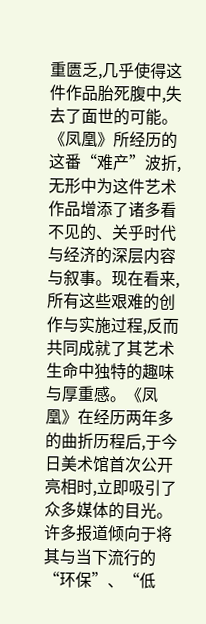重匮乏,几乎使得这件作品胎死腹中,失去了面世的可能。《凤凰》所经历的这番“难产”波折,无形中为这件艺术作品增添了诸多看不见的、关乎时代与经济的深层内容与叙事。现在看来,所有这些艰难的创作与实施过程,反而共同成就了其艺术生命中独特的趣味与厚重感。《凤凰》在经历两年多的曲折历程后,于今日美术馆首次公开亮相时,立即吸引了众多媒体的目光。许多报道倾向于将其与当下流行的“环保”、“低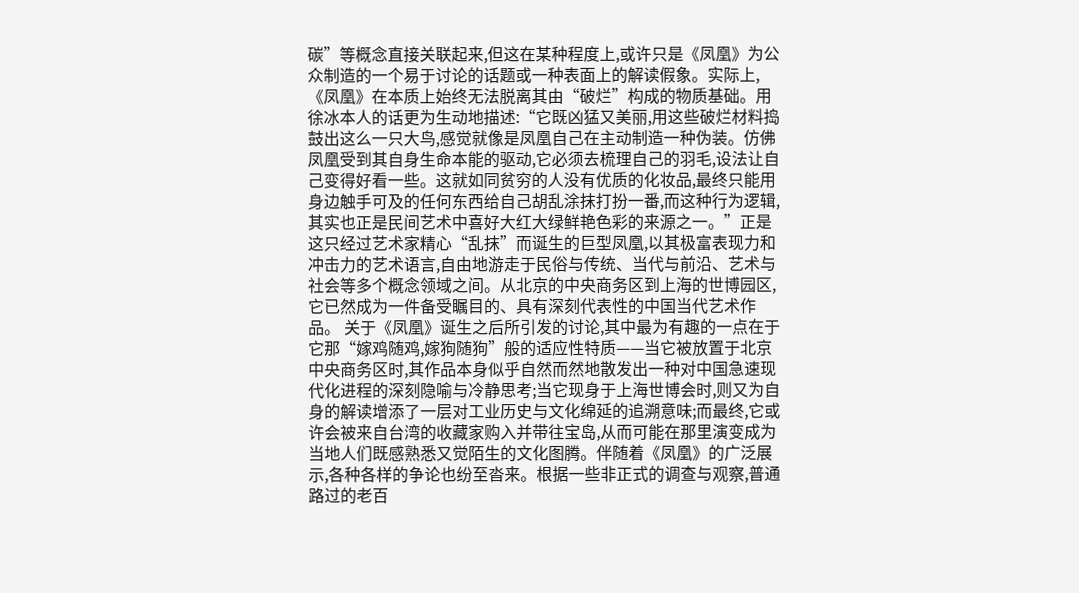碳”等概念直接关联起来,但这在某种程度上,或许只是《凤凰》为公众制造的一个易于讨论的话题或一种表面上的解读假象。实际上,《凤凰》在本质上始终无法脱离其由“破烂”构成的物质基础。用徐冰本人的话更为生动地描述:“它既凶猛又美丽,用这些破烂材料捣鼓出这么一只大鸟,感觉就像是凤凰自己在主动制造一种伪装。仿佛凤凰受到其自身生命本能的驱动,它必须去梳理自己的羽毛,设法让自己变得好看一些。这就如同贫穷的人没有优质的化妆品,最终只能用身边触手可及的任何东西给自己胡乱涂抹打扮一番,而这种行为逻辑,其实也正是民间艺术中喜好大红大绿鲜艳色彩的来源之一。”正是这只经过艺术家精心“乱抹”而诞生的巨型凤凰,以其极富表现力和冲击力的艺术语言,自由地游走于民俗与传统、当代与前沿、艺术与社会等多个概念领域之间。从北京的中央商务区到上海的世博园区,它已然成为一件备受瞩目的、具有深刻代表性的中国当代艺术作品。 关于《凤凰》诞生之后所引发的讨论,其中最为有趣的一点在于它那“嫁鸡随鸡,嫁狗随狗”般的适应性特质——当它被放置于北京中央商务区时,其作品本身似乎自然而然地散发出一种对中国急速现代化进程的深刻隐喻与冷静思考;当它现身于上海世博会时,则又为自身的解读增添了一层对工业历史与文化绵延的追溯意味;而最终,它或许会被来自台湾的收藏家购入并带往宝岛,从而可能在那里演变成为当地人们既感熟悉又觉陌生的文化图腾。伴随着《凤凰》的广泛展示,各种各样的争论也纷至沓来。根据一些非正式的调查与观察,普通路过的老百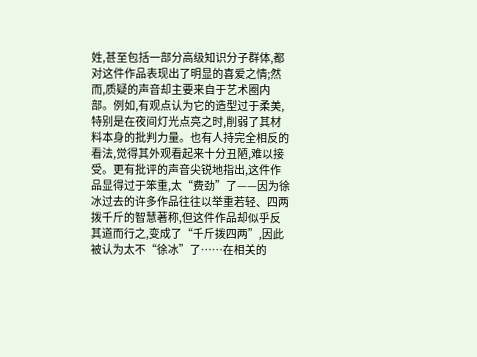姓,甚至包括一部分高级知识分子群体,都对这件作品表现出了明显的喜爱之情;然而,质疑的声音却主要来自于艺术圈内部。例如,有观点认为它的造型过于柔美,特别是在夜间灯光点亮之时,削弱了其材料本身的批判力量。也有人持完全相反的看法,觉得其外观看起来十分丑陋,难以接受。更有批评的声音尖锐地指出,这件作品显得过于笨重,太“费劲”了——因为徐冰过去的许多作品往往以举重若轻、四两拨千斤的智慧著称,但这件作品却似乎反其道而行之,变成了“千斤拨四两”,因此被认为太不“徐冰”了……在相关的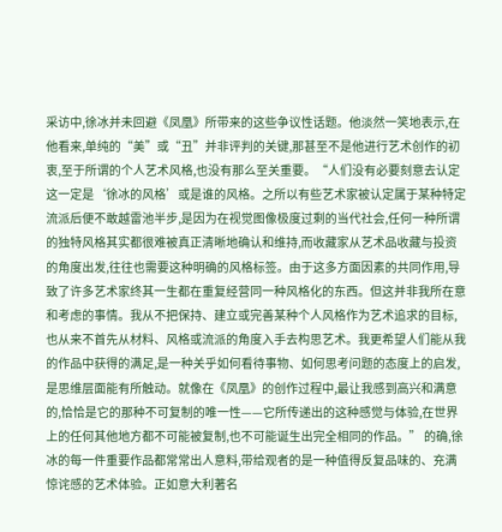采访中,徐冰并未回避《凤凰》所带来的这些争议性话题。他淡然一笑地表示,在他看来,单纯的“美”或“丑”并非评判的关键,那甚至不是他进行艺术创作的初衷,至于所谓的个人艺术风格,也没有那么至关重要。“人们没有必要刻意去认定这一定是‘徐冰的风格’或是谁的风格。之所以有些艺术家被认定属于某种特定流派后便不敢越雷池半步,是因为在视觉图像极度过剩的当代社会,任何一种所谓的独特风格其实都很难被真正清晰地确认和维持,而收藏家从艺术品收藏与投资的角度出发,往往也需要这种明确的风格标签。由于这多方面因素的共同作用,导致了许多艺术家终其一生都在重复经营同一种风格化的东西。但这并非我所在意和考虑的事情。我从不把保持、建立或完善某种个人风格作为艺术追求的目标,也从来不首先从材料、风格或流派的角度入手去构思艺术。我更希望人们能从我的作品中获得的满足,是一种关乎如何看待事物、如何思考问题的态度上的启发,是思维层面能有所触动。就像在《凤凰》的创作过程中,最让我感到高兴和满意的,恰恰是它的那种不可复制的唯一性——它所传递出的这种感觉与体验,在世界上的任何其他地方都不可能被复制,也不可能诞生出完全相同的作品。” 的确,徐冰的每一件重要作品都常常出人意料,带给观者的是一种值得反复品味的、充满惊诧感的艺术体验。正如意大利著名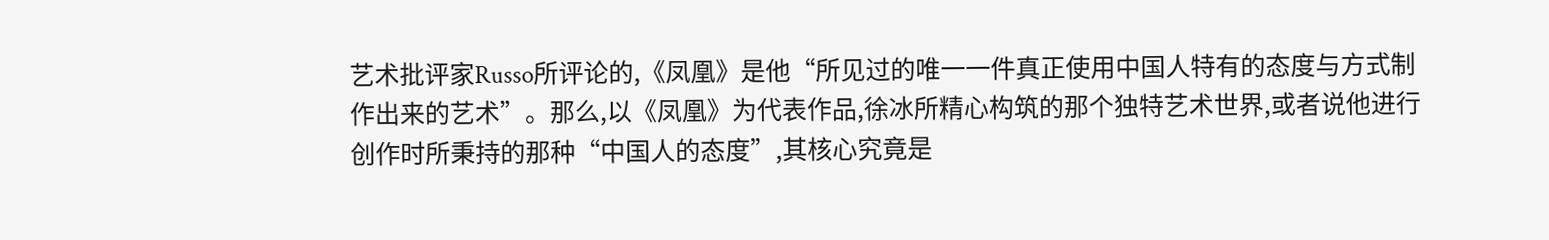艺术批评家Russo所评论的,《凤凰》是他“所见过的唯一一件真正使用中国人特有的态度与方式制作出来的艺术”。那么,以《凤凰》为代表作品,徐冰所精心构筑的那个独特艺术世界,或者说他进行创作时所秉持的那种“中国人的态度”,其核心究竟是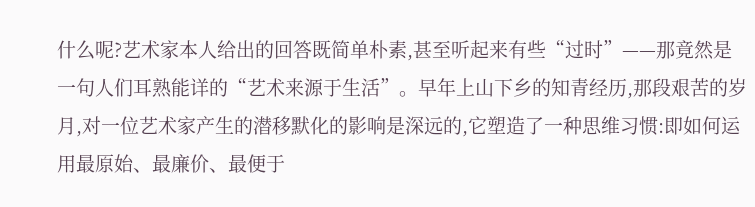什么呢?艺术家本人给出的回答既简单朴素,甚至听起来有些“过时”——那竟然是一句人们耳熟能详的“艺术来源于生活”。早年上山下乡的知青经历,那段艰苦的岁月,对一位艺术家产生的潜移默化的影响是深远的,它塑造了一种思维习惯:即如何运用最原始、最廉价、最便于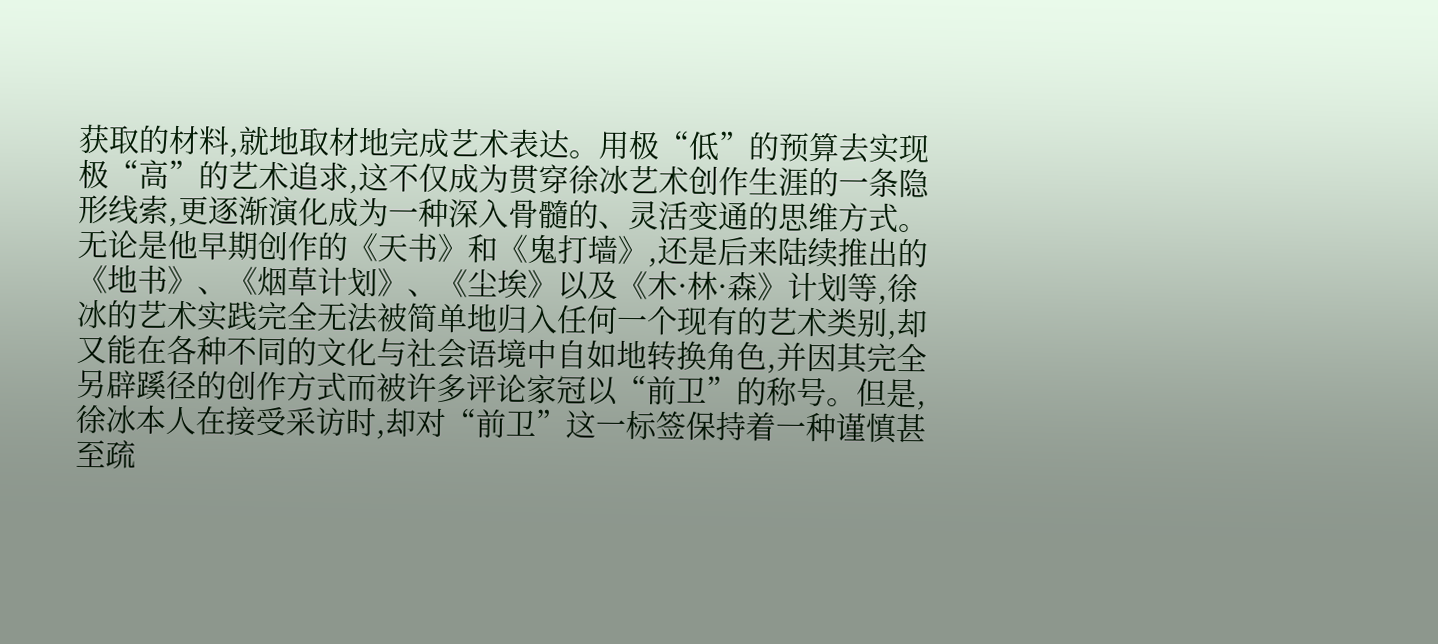获取的材料,就地取材地完成艺术表达。用极“低”的预算去实现极“高”的艺术追求,这不仅成为贯穿徐冰艺术创作生涯的一条隐形线索,更逐渐演化成为一种深入骨髓的、灵活变通的思维方式。无论是他早期创作的《天书》和《鬼打墙》,还是后来陆续推出的《地书》、《烟草计划》、《尘埃》以及《木·林·森》计划等,徐冰的艺术实践完全无法被简单地归入任何一个现有的艺术类别,却又能在各种不同的文化与社会语境中自如地转换角色,并因其完全另辟蹊径的创作方式而被许多评论家冠以“前卫”的称号。但是,徐冰本人在接受采访时,却对“前卫”这一标签保持着一种谨慎甚至疏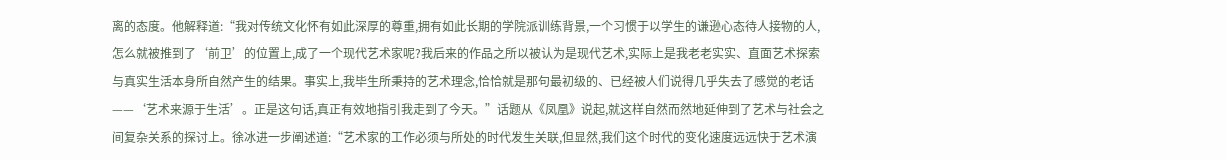离的态度。他解释道:“我对传统文化怀有如此深厚的尊重,拥有如此长期的学院派训练背景,一个习惯于以学生的谦逊心态待人接物的人,怎么就被推到了‘前卫’的位置上,成了一个现代艺术家呢?我后来的作品之所以被认为是现代艺术,实际上是我老老实实、直面艺术探索与真实生活本身所自然产生的结果。事实上,我毕生所秉持的艺术理念,恰恰就是那句最初级的、已经被人们说得几乎失去了感觉的老话——‘艺术来源于生活’。正是这句话,真正有效地指引我走到了今天。”话题从《凤凰》说起,就这样自然而然地延伸到了艺术与社会之间复杂关系的探讨上。徐冰进一步阐述道:“艺术家的工作必须与所处的时代发生关联,但显然,我们这个时代的变化速度远远快于艺术演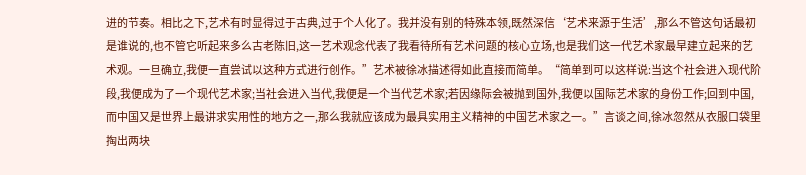进的节奏。相比之下,艺术有时显得过于古典,过于个人化了。我并没有别的特殊本领,既然深信‘艺术来源于生活’,那么不管这句话最初是谁说的,也不管它听起来多么古老陈旧,这一艺术观念代表了我看待所有艺术问题的核心立场,也是我们这一代艺术家最早建立起来的艺术观。一旦确立,我便一直尝试以这种方式进行创作。”艺术被徐冰描述得如此直接而简单。“简单到可以这样说:当这个社会进入现代阶段,我便成为了一个现代艺术家;当社会进入当代,我便是一个当代艺术家;若因缘际会被抛到国外,我便以国际艺术家的身份工作;回到中国,而中国又是世界上最讲求实用性的地方之一,那么我就应该成为最具实用主义精神的中国艺术家之一。”言谈之间,徐冰忽然从衣服口袋里掏出两块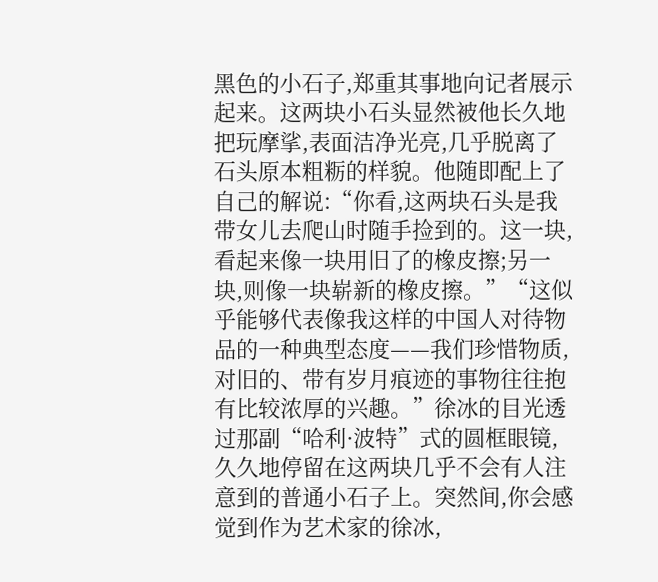黑色的小石子,郑重其事地向记者展示起来。这两块小石头显然被他长久地把玩摩挲,表面洁净光亮,几乎脱离了石头原本粗粝的样貌。他随即配上了自己的解说:“你看,这两块石头是我带女儿去爬山时随手捡到的。这一块,看起来像一块用旧了的橡皮擦;另一块,则像一块崭新的橡皮擦。”“这似乎能够代表像我这样的中国人对待物品的一种典型态度——我们珍惜物质,对旧的、带有岁月痕迹的事物往往抱有比较浓厚的兴趣。”徐冰的目光透过那副“哈利·波特”式的圆框眼镜,久久地停留在这两块几乎不会有人注意到的普通小石子上。突然间,你会感觉到作为艺术家的徐冰,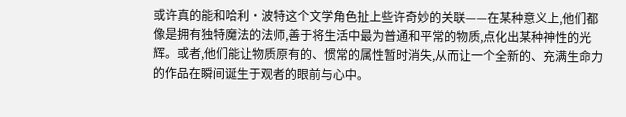或许真的能和哈利·波特这个文学角色扯上些许奇妙的关联——在某种意义上,他们都像是拥有独特魔法的法师,善于将生活中最为普通和平常的物质,点化出某种神性的光辉。或者,他们能让物质原有的、惯常的属性暂时消失,从而让一个全新的、充满生命力的作品在瞬间诞生于观者的眼前与心中。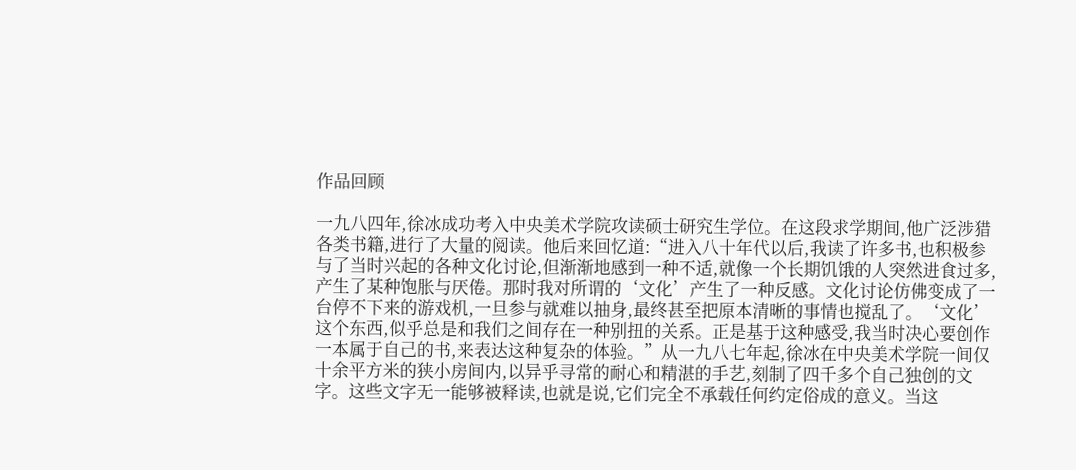作品回顾

一九八四年,徐冰成功考入中央美术学院攻读硕士研究生学位。在这段求学期间,他广泛涉猎各类书籍,进行了大量的阅读。他后来回忆道:“进入八十年代以后,我读了许多书,也积极参与了当时兴起的各种文化讨论,但渐渐地感到一种不适,就像一个长期饥饿的人突然进食过多,产生了某种饱胀与厌倦。那时我对所谓的‘文化’产生了一种反感。文化讨论仿佛变成了一台停不下来的游戏机,一旦参与就难以抽身,最终甚至把原本清晰的事情也搅乱了。‘文化’这个东西,似乎总是和我们之间存在一种别扭的关系。正是基于这种感受,我当时决心要创作一本属于自己的书,来表达这种复杂的体验。”从一九八七年起,徐冰在中央美术学院一间仅十余平方米的狭小房间内,以异乎寻常的耐心和精湛的手艺,刻制了四千多个自己独创的文字。这些文字无一能够被释读,也就是说,它们完全不承载任何约定俗成的意义。当这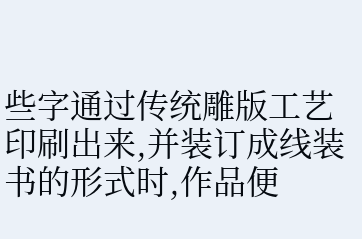些字通过传统雕版工艺印刷出来,并装订成线装书的形式时,作品便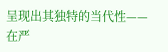呈现出其独特的当代性——在严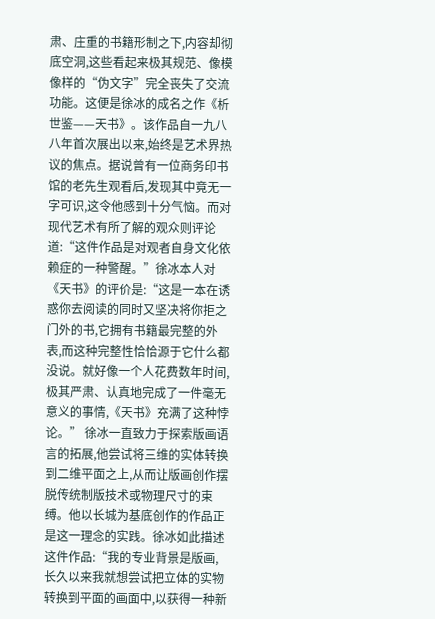肃、庄重的书籍形制之下,内容却彻底空洞,这些看起来极其规范、像模像样的“伪文字”完全丧失了交流功能。这便是徐冰的成名之作《析世鉴——天书》。该作品自一九八八年首次展出以来,始终是艺术界热议的焦点。据说曾有一位商务印书馆的老先生观看后,发现其中竟无一字可识,这令他感到十分气恼。而对现代艺术有所了解的观众则评论道:“这件作品是对观者自身文化依赖症的一种警醒。”徐冰本人对《天书》的评价是:“这是一本在诱惑你去阅读的同时又坚决将你拒之门外的书,它拥有书籍最完整的外表,而这种完整性恰恰源于它什么都没说。就好像一个人花费数年时间,极其严肃、认真地完成了一件毫无意义的事情,《天书》充满了这种悖论。” 徐冰一直致力于探索版画语言的拓展,他尝试将三维的实体转换到二维平面之上,从而让版画创作摆脱传统制版技术或物理尺寸的束缚。他以长城为基底创作的作品正是这一理念的实践。徐冰如此描述这件作品:“我的专业背景是版画,长久以来我就想尝试把立体的实物转换到平面的画面中,以获得一种新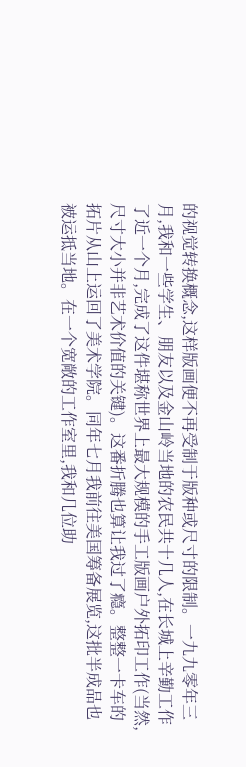的视觉转换概念,这样版画便不再受制于版种或尺寸的限制。一九九零年三月,我和一些学生、朋友以及金山岭当地的农民共十几人,在长城上辛勤工作了近一个月,完成了这件堪称世界上最大规模的手工版画户外拓印工作(当然,尺寸大小并非艺术价值的关键)。这番折腾也算让我过了瘾。整整一卡车的拓片从山上运回了美术学院。同年七月我前往美国筹备展览,这批半成品也被运抵当地。在一个宽敞的工作室里,我和几位助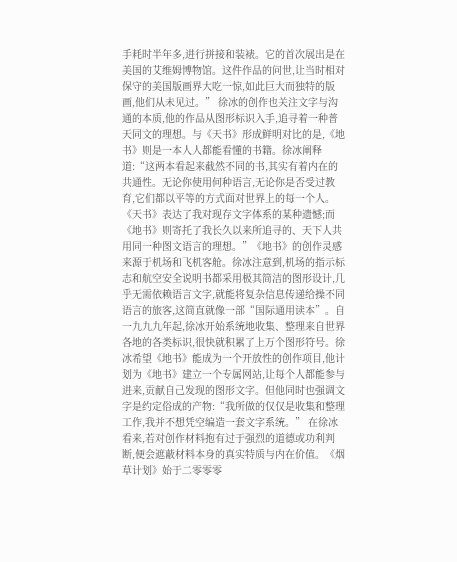手耗时半年多,进行拼接和装裱。它的首次展出是在美国的艾维姆博物馆。这件作品的问世,让当时相对保守的美国版画界大吃一惊,如此巨大而独特的版画,他们从未见过。” 徐冰的创作也关注文字与沟通的本质,他的作品从图形标识入手,追寻着一种普天同文的理想。与《天书》形成鲜明对比的是,《地书》则是一本人人都能看懂的书籍。徐冰阐释道:“这两本看起来截然不同的书,其实有着内在的共通性。无论你使用何种语言,无论你是否受过教育,它们都以平等的方式面对世界上的每一个人。《天书》表达了我对现存文字体系的某种遗憾;而《地书》则寄托了我长久以来所追寻的、天下人共用同一种图文语言的理想。”《地书》的创作灵感来源于机场和飞机客舱。徐冰注意到,机场的指示标志和航空安全说明书都采用极其简洁的图形设计,几乎无需依赖语言文字,就能将复杂信息传递给操不同语言的旅客,这简直就像一部“国际通用读本”。自一九九九年起,徐冰开始系统地收集、整理来自世界各地的各类标识,很快就积累了上万个图形符号。徐冰希望《地书》能成为一个开放性的创作项目,他计划为《地书》建立一个专属网站,让每个人都能参与进来,贡献自己发现的图形文字。但他同时也强调文字是约定俗成的产物:“我所做的仅仅是收集和整理工作,我并不想凭空编造一套文字系统。” 在徐冰看来,若对创作材料抱有过于强烈的道德或功利判断,便会遮蔽材料本身的真实特质与内在价值。《烟草计划》始于二零零零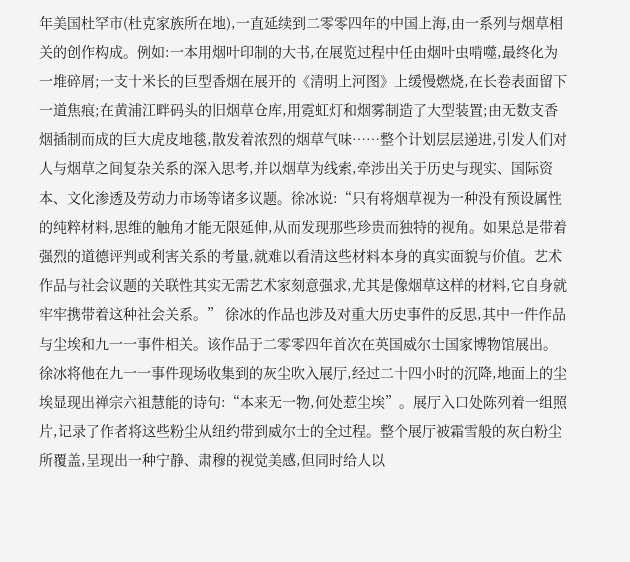年美国杜罕市(杜克家族所在地),一直延续到二零零四年的中国上海,由一系列与烟草相关的创作构成。例如:一本用烟叶印制的大书,在展览过程中任由烟叶虫啃噬,最终化为一堆碎屑;一支十米长的巨型香烟在展开的《清明上河图》上缓慢燃烧,在长卷表面留下一道焦痕;在黄浦江畔码头的旧烟草仓库,用霓虹灯和烟雾制造了大型装置;由无数支香烟插制而成的巨大虎皮地毯,散发着浓烈的烟草气味……整个计划层层递进,引发人们对人与烟草之间复杂关系的深入思考,并以烟草为线索,牵涉出关于历史与现实、国际资本、文化渗透及劳动力市场等诸多议题。徐冰说:“只有将烟草视为一种没有预设属性的纯粹材料,思维的触角才能无限延伸,从而发现那些珍贵而独特的视角。如果总是带着强烈的道德评判或利害关系的考量,就难以看清这些材料本身的真实面貌与价值。艺术作品与社会议题的关联性其实无需艺术家刻意强求,尤其是像烟草这样的材料,它自身就牢牢携带着这种社会关系。” 徐冰的作品也涉及对重大历史事件的反思,其中一件作品与尘埃和九一一事件相关。该作品于二零零四年首次在英国威尔士国家博物馆展出。徐冰将他在九一一事件现场收集到的灰尘吹入展厅,经过二十四小时的沉降,地面上的尘埃显现出禅宗六祖慧能的诗句:“本来无一物,何处惹尘埃”。展厅入口处陈列着一组照片,记录了作者将这些粉尘从纽约带到威尔士的全过程。整个展厅被霜雪般的灰白粉尘所覆盖,呈现出一种宁静、肃穆的视觉美感,但同时给人以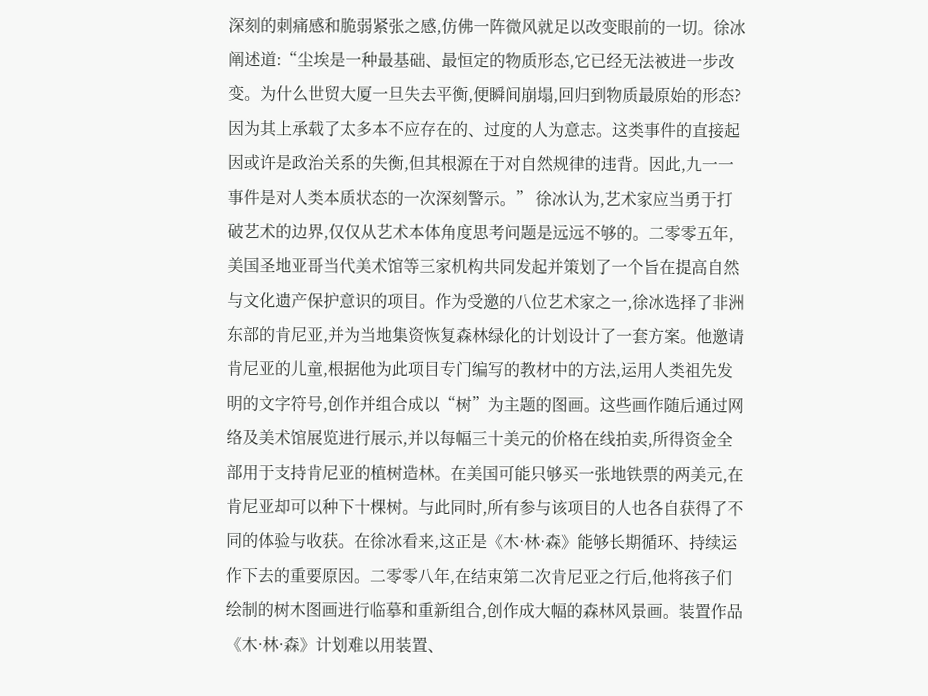深刻的刺痛感和脆弱紧张之感,仿佛一阵微风就足以改变眼前的一切。徐冰阐述道:“尘埃是一种最基础、最恒定的物质形态,它已经无法被进一步改变。为什么世贸大厦一旦失去平衡,便瞬间崩塌,回归到物质最原始的形态?因为其上承载了太多本不应存在的、过度的人为意志。这类事件的直接起因或许是政治关系的失衡,但其根源在于对自然规律的违背。因此,九一一事件是对人类本质状态的一次深刻警示。” 徐冰认为,艺术家应当勇于打破艺术的边界,仅仅从艺术本体角度思考问题是远远不够的。二零零五年,美国圣地亚哥当代美术馆等三家机构共同发起并策划了一个旨在提高自然与文化遗产保护意识的项目。作为受邀的八位艺术家之一,徐冰选择了非洲东部的肯尼亚,并为当地集资恢复森林绿化的计划设计了一套方案。他邀请肯尼亚的儿童,根据他为此项目专门编写的教材中的方法,运用人类祖先发明的文字符号,创作并组合成以“树”为主题的图画。这些画作随后通过网络及美术馆展览进行展示,并以每幅三十美元的价格在线拍卖,所得资金全部用于支持肯尼亚的植树造林。在美国可能只够买一张地铁票的两美元,在肯尼亚却可以种下十棵树。与此同时,所有参与该项目的人也各自获得了不同的体验与收获。在徐冰看来,这正是《木·林·森》能够长期循环、持续运作下去的重要原因。二零零八年,在结束第二次肯尼亚之行后,他将孩子们绘制的树木图画进行临摹和重新组合,创作成大幅的森林风景画。装置作品《木·林·森》计划难以用装置、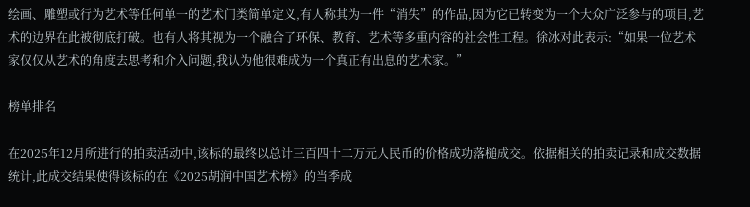绘画、雕塑或行为艺术等任何单一的艺术门类简单定义,有人称其为一件“消失”的作品,因为它已转变为一个大众广泛参与的项目,艺术的边界在此被彻底打破。也有人将其视为一个融合了环保、教育、艺术等多重内容的社会性工程。徐冰对此表示:“如果一位艺术家仅仅从艺术的角度去思考和介入问题,我认为他很难成为一个真正有出息的艺术家。”

榜单排名

在2025年12月所进行的拍卖活动中,该标的最终以总计三百四十二万元人民币的价格成功落槌成交。依据相关的拍卖记录和成交数据统计,此成交结果使得该标的在《2025胡润中国艺术榜》的当季成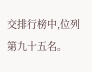交排行榜中,位列第九十五名。